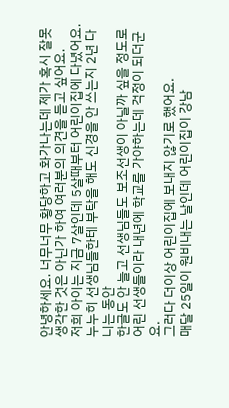안녕하세요. 너무너무 황당하고 화가나는데 제가 혹시 잘못생각한 것은 아닌가 하여 여러분의 의견을 듣고 싶어요.
저희 아이는 지금 7살인데 5살때부터 어린이집에 다녔어요.
누누히 선생님들한테 부탁을 해도 신경을 안 쓰는지 2년 다니는 동안
한글도 안 늘고 선생님들도 보조선생이 아닐까 싶을 정도로 어린 선생들이라 내년에 학교를 가야하는데 걱정이 되더군요.
그러다 더이상 어린이집에 보내지 않기로 했어요.
매달 25일이 원비내는 날인데 어린이집이 강남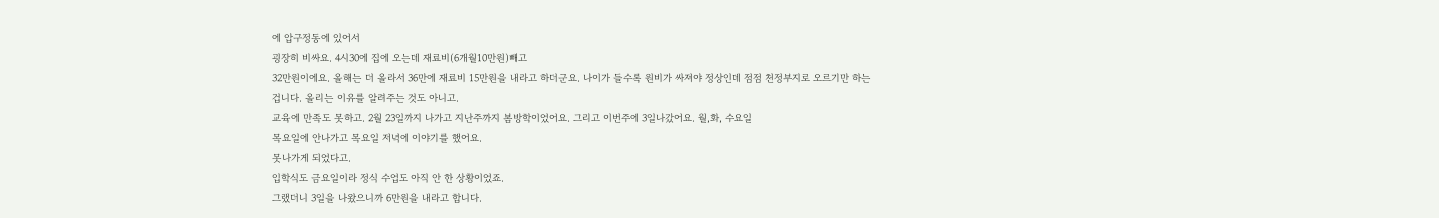에 압구정동에 있어서
굉장히 비싸요. 4시30에 집에 오는데 재료비(6개월10만원)빼고
32만원이에요. 올해는 더 올라서 36만에 재료비 15만원을 내라고 하더군요. 나이가 들수록 원비가 싸져야 정상인데 점점 천정부지로 오르기만 하는겁니다. 올리는 이유를 알려주는 것도 아니고.
교육에 만족도 못하고. 2월 23일까지 나가고 지난주까지 봄방학이었어요. 그리고 이번주에 3일나갔어요. 월,화, 수요일
목요일에 안나가고 목요일 저녁에 이야기를 했어요.
못나가게 되었다고.
입학식도 금요일이라 정식 수업도 아직 안 한 상황이었죠.
그랬더니 3일을 나왔으니까 6만원을 내라고 합니다.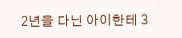2년을 다닌 아이한테 3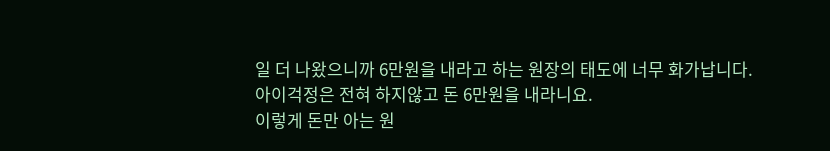일 더 나왔으니까 6만원을 내라고 하는 원장의 태도에 너무 화가납니다.
아이걱정은 전혀 하지않고 돈 6만원을 내라니요.
이렇게 돈만 아는 원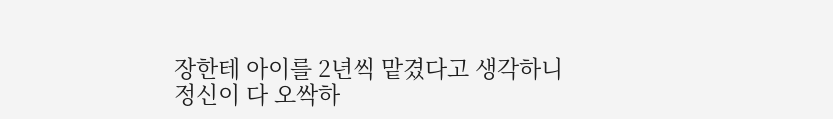장한테 아이를 2년씩 맡겼다고 생각하니
정신이 다 오싹하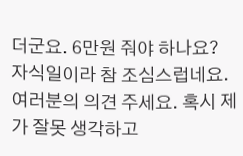더군요. 6만원 줘야 하나요?
자식일이라 참 조심스럽네요.
여러분의 의견 주세요. 혹시 제가 잘못 생각하고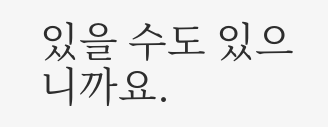있을 수도 있으니까요.